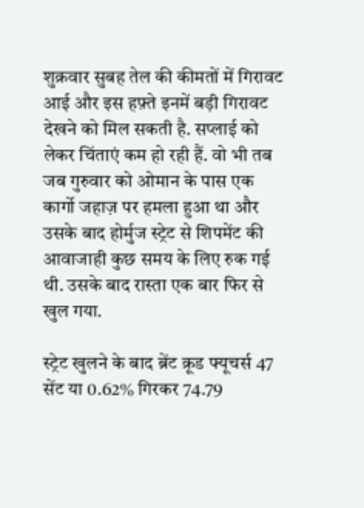शुक्रवार सुबह तेल की कीमतों में गिरावट आई और इस हफ़्ते इनमें बड़ी गिरावट देखने को मिल सकती है. सप्लाई को लेकर चिंताएं कम हो रही हैं. वो भी तब जब गुरुवार को ओमान के पास एक कार्गो जहाज़ पर हमला हुआ था और उसके बाद होर्मुज स्ट्रेट से शिपमेंट की आवाजाही कुछ समय के लिए रुक गई थी. उसके बाद रास्ता एक बार फिर से खुल गया.

स्ट्रेट खुलने के बाद ब्रेंट क्रूड फ्यूचर्स 47 सेंट या 0.62% गिरकर 74.79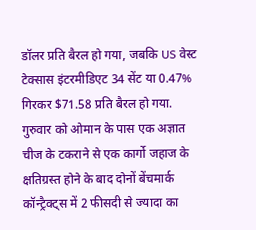डॉलर प्रति बैरल हो गया, जबकि US वेस्ट टेक्सास इंटरमीडिएट 34 सेंट या 0.47% गिरकर $71.58 प्रति बैरल हो गया.
गुरुवार को ओमान के पास एक अज्ञात चीज के टकराने से एक कार्गो जहाज के क्षतिग्रस्त होने के बाद दोनों बेंचमार्क कॉन्ट्रैक्ट्स में 2 फीसदी से ज्यादा का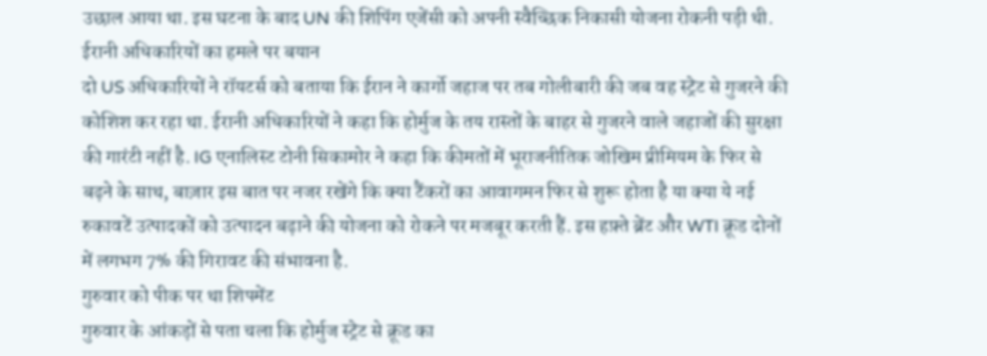उछाल आया था. इस घटना के बाद UN की शिपिंग एजेंसी को अपनी स्वैच्छिक निकासी योजना रोकनी पड़ी थी.
ईरानी अधिकारियों का हमले पर बयान
दो US अधिकारियों ने रॉयटर्स को बताया कि ईरान ने कार्गो जहाज पर तब गोलीबारी की जब वह स्ट्रेट से गुजरने की कोशिश कर रहा था. ईरानी अधिकारियों ने कहा कि होर्मुज के तय रास्तों के बाहर से गुजरने वाले जहाजों की सुरक्षा की गारंटी नहीं है. IG एनालिस्ट टोनी सिकामोर ने कहा कि कीमतों में भूराजनीतिक जोखिम प्रीमियम के फिर से बढ़ने के साथ, बाज़ार इस बात पर नजर रखेंगे कि क्या टैंकरों का आवागमन फिर से शुरू होता है या क्या ये नई रुकावटें उत्पादकों को उत्पादन बढ़ाने की योजना को रोकने पर मजबूर करती हैं. इस हफ़्ते ब्रेंट और WTI क्रूड दोनों में लगभग 7% की गिरावट की संभावना है.
गुरुवार को पीक पर था शिपमेंट
गुरुवार के आंकड़ों से पता चला कि होर्मुज स्ट्रेट से क्रूड का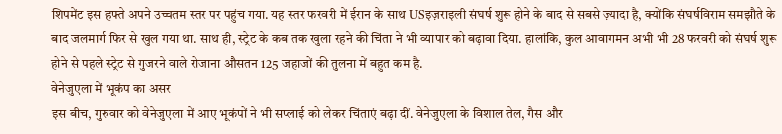शिपमेंट इस हफ्ते अपने उच्चतम स्तर पर पहुंच गया. यह स्तर फरवरी में ईरान के साथ USइज़राइली संघर्ष शुरू होने के बाद से सबसे ज़्यादा है, क्योंकि संघर्षविराम समझौते के बाद जलमार्ग फिर से खुल गया था. साथ ही, स्ट्रेट के कब तक खुला रहने की चिंता ने भी व्यापार को बढ़ावा दिया. हालांकि, कुल आवागमन अभी भी 28 फरवरी को संघर्ष शुरू होने से पहले स्ट्रेट से गुजरने वाले रोजाना औसतन 125 जहाजों की तुलना में बहुत कम है.
वेनेजुएला में भूकंप का असर
इस बीच, गुरुवार को वेनेजुएला में आए भूकंपों ने भी सप्लाई को लेकर चिंताएं बढ़ा दीं. वेनेजुएला के विशाल तेल, गैस और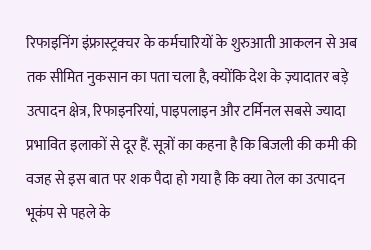रिफाइनिंग इंफ्रास्ट्रक्चर के कर्मचारियों के शुरुआती आकलन से अब तक सीमित नुकसान का पता चला है, क्योंकि देश के ज़्यादातर बड़े उत्पादन क्षेत्र, रिफाइनरियां, पाइपलाइन और टर्मिनल सबसे ज्यादा प्रभावित इलाकों से दूर हैं. सूत्रों का कहना है कि बिजली की कमी की वजह से इस बात पर शक पैदा हो गया है कि क्या तेल का उत्पादन भूकंप से पहले के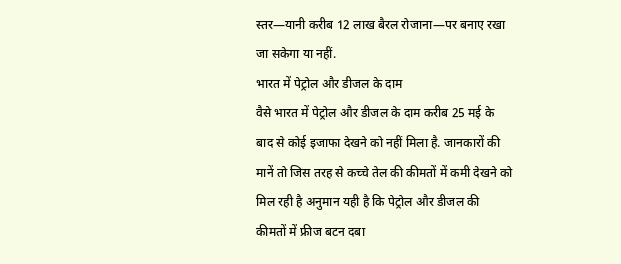स्तर—यानी करीब 12 लाख बैरल रोजाना—पर बनाए रखा जा सकेगा या नहीं.
भारत में पेट्रोल और डीजल के दाम
वैसे भारत में पेट्रोल और डीजल के दाम करीब 25 मई के बाद से कोई इजाफा देखने को नहीं मिला है. जानकारों की मानें तो जिस तरह से कच्चे तेल की कीमतों में कमी देखने को मिल रही है अनुमान यही है कि पेट्रोल और डीजल की कीमतों में फ्रीज बटन दबा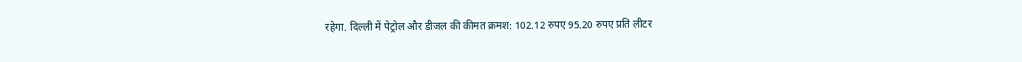रहेगा. दिल्ली में पेट्रोल और डीजल की कीमत क्रमश: 102.12 रुपए 95.20 रुपए प्रति लीटर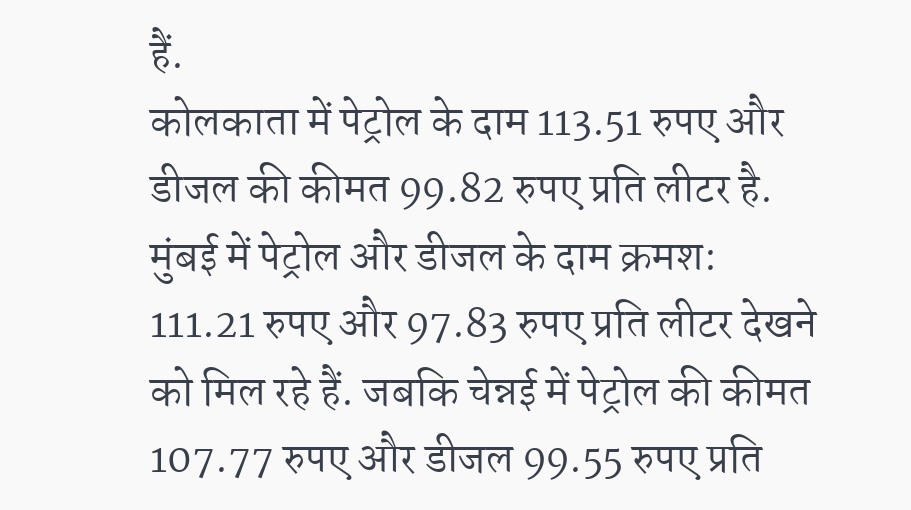हैं.
कोलकाता में पेट्रोल के दाम 113.51 रुपए और डीजल की कीमत 99.82 रुपए प्रति लीटर है. मुंबई में पेट्रोल और डीजल के दाम क्रमश: 111.21 रुपए और 97.83 रुपए प्रति लीटर देखने को मिल रहे हैं. जबकि चेन्नई में पेट्रोल की कीमत 107.77 रुपए और डीजल 99.55 रुपए प्रति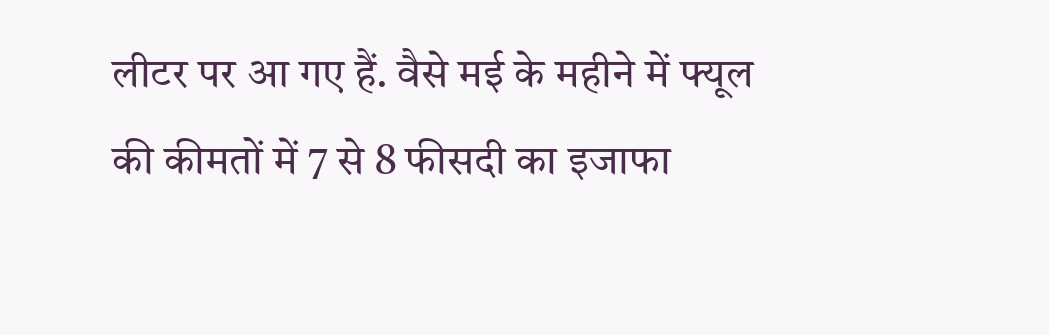लीटर पर आ गए हैं. वैसे मई के महीने में फ्यूल की कीमतों में 7 से 8 फीसदी का इजाफा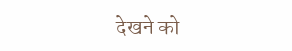देखने को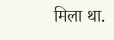मिला था.